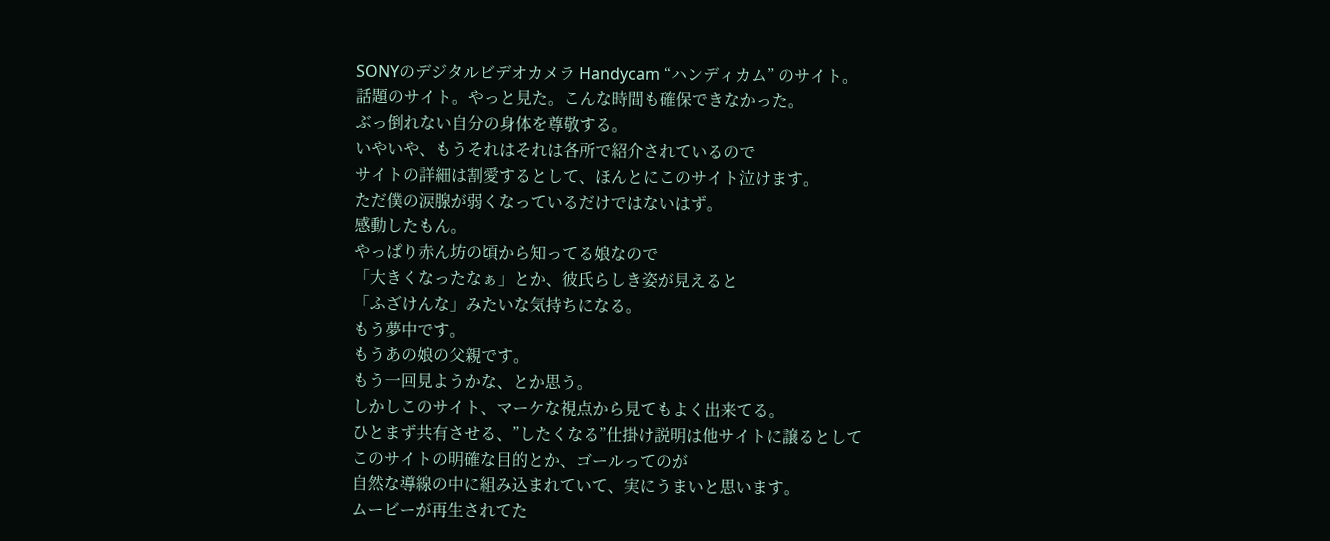SONYのデジタルビデオカメラ Handycam “ハンディカム” のサイト。
話題のサイト。やっと見た。こんな時間も確保できなかった。
ぶっ倒れない自分の身体を尊敬する。
いやいや、もうそれはそれは各所で紹介されているので
サイトの詳細は割愛するとして、ほんとにこのサイト泣けます。
ただ僕の涙腺が弱くなっているだけではないはず。
感動したもん。
やっぱり赤ん坊の頃から知ってる娘なので
「大きくなったなぁ」とか、彼氏らしき姿が見えると
「ふざけんな」みたいな気持ちになる。
もう夢中です。
もうあの娘の父親です。
もう一回見ようかな、とか思う。
しかしこのサイト、マーケな視点から見てもよく出来てる。
ひとまず共有させる、”したくなる”仕掛け説明は他サイトに譲るとして
このサイトの明確な目的とか、ゴールってのが
自然な導線の中に組み込まれていて、実にうまいと思います。
ムービーが再生されてた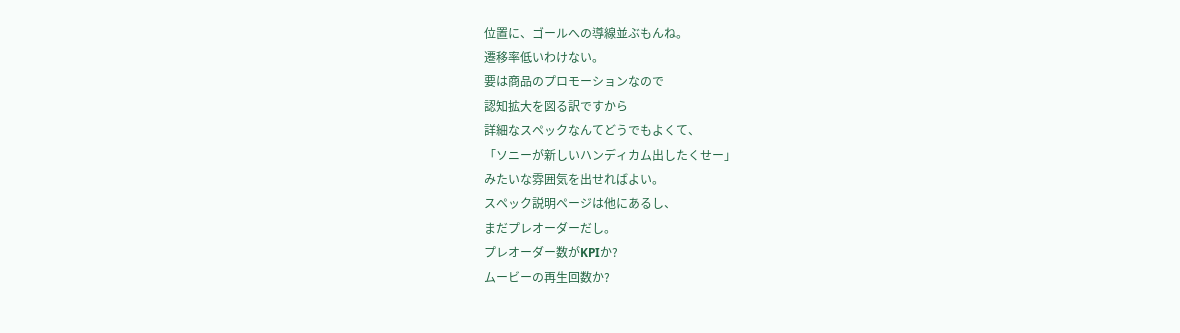位置に、ゴールへの導線並ぶもんね。
遷移率低いわけない。
要は商品のプロモーションなので
認知拡大を図る訳ですから
詳細なスペックなんてどうでもよくて、
「ソニーが新しいハンディカム出したくせー」
みたいな雰囲気を出せればよい。
スペック説明ページは他にあるし、
まだプレオーダーだし。
プレオーダー数がKPIか?
ムービーの再生回数か?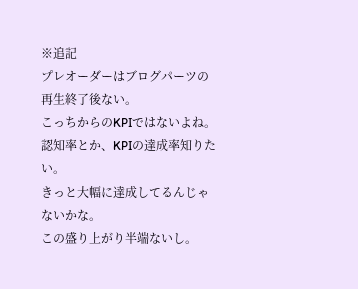※追記
プレオーダーはブログパーツの再生終了後ない。
こっちからのKPIではないよね。
認知率とか、KPIの達成率知りたい。
きっと大幅に達成してるんじゃないかな。
この盛り上がり半端ないし。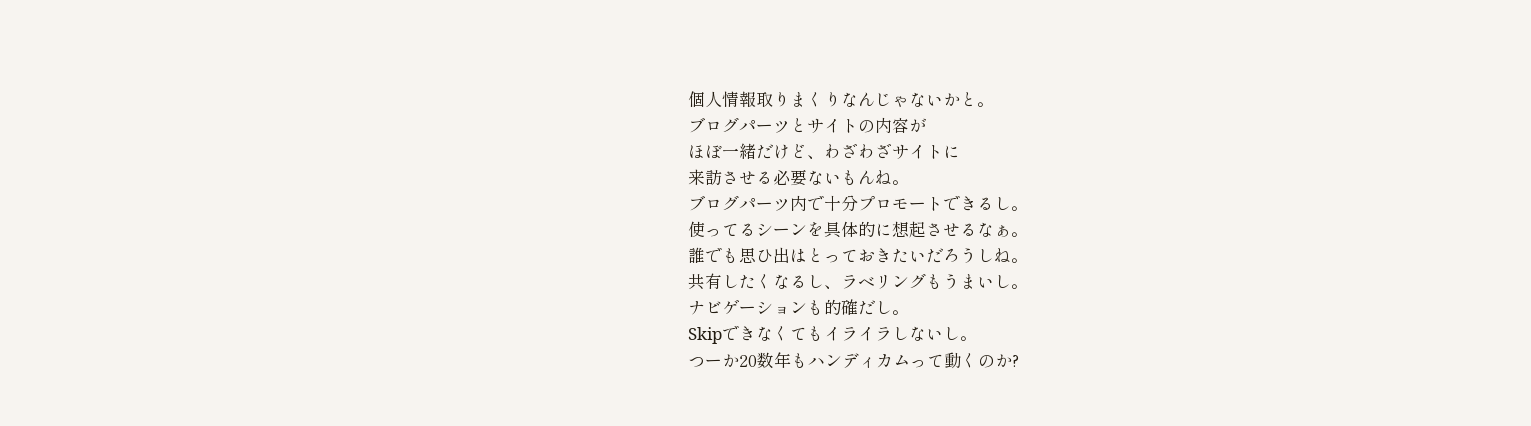個人情報取りまくりなんじゃないかと。
ブログパーツとサイトの内容が
ほぼ一緒だけど、わざわざサイトに
来訪させる必要ないもんね。
ブログパーツ内で十分プロモートできるし。
使ってるシーンを具体的に想起させるなぁ。
誰でも思ひ出はとっておきたいだろうしね。
共有したくなるし、ラベリングもうまいし。
ナビゲーションも的確だし。
Skipできなくてもイライラしないし。
つーか20数年もハンディカムって動くのか?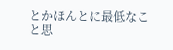とかほんとに最低なこと思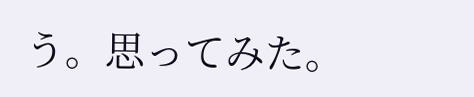う。思ってみた。